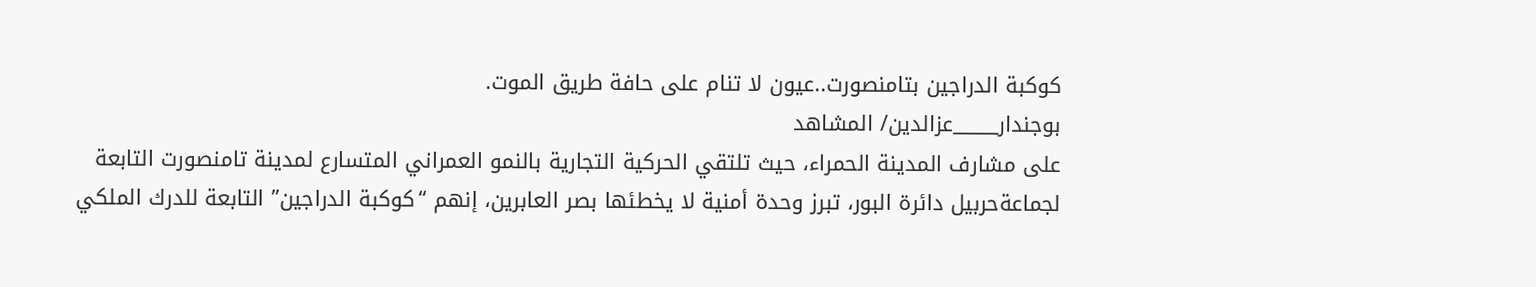كوكبة الدراجين بتامنصورت..عيون لا تنام على حافة طريق الموت.
بوجندار_____عزالدين/ المشاهد
على مشارف المدينة الحمراء، حيث تلتقي الحركية التجارية بالنمو العمراني المتسارع لمدينة تامنصورت التابعة لجماعةحربيل دائرة البور، تبرز وحدة أمنية لا يخطئها بصر العابرين، إنهم “كوكبة الدراجين” التابعة للدرك الملكي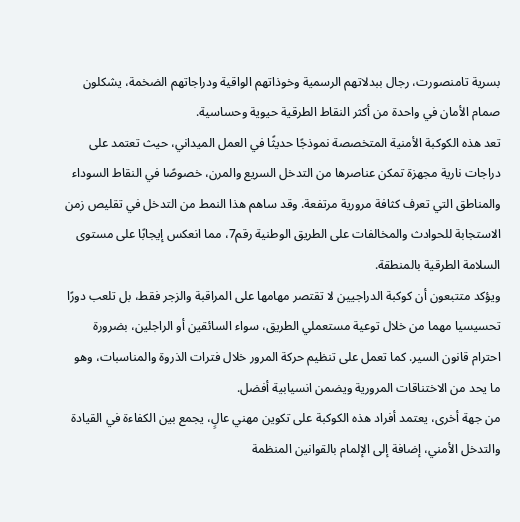بسرية تامنصورت، رجال ببدلاتهم الرسمية وخوذاتهم الواقية ودراجاتهم الضخمة، يشكلون صمام الأمان في واحدة من أكثر النقاط الطرقية حيوية وحساسية.
تعد هذه الكوكبة الأمنية المتخصصة نموذجًا حديثًا في العمل الميداني، حيث تعتمد على دراجات نارية مجهزة تمكن عناصرها من التدخل السريع والمرن، خصوصًا في النقاط السوداء والمناطق التي تعرف كثافة مرورية مرتفعة. وقد ساهم هذا النمط من التدخل في تقليص زمن الاستجابة للحوادث والمخالفات على الطريق الوطنية رقم7، مما انعكس إيجابًا على مستوى السلامة الطرقية بالمنطقة.
ويؤكد متتبعون أن كوكبة الدراجيين لا تقتصر مهامها على المراقبة والزجر فقط، بل تلعب دورًا تحسيسيا مهما من خلال توعية مستعملي الطريق، سواء السائقين أو الراجلين، بضرورة احترام قانون السير. كما تعمل على تنظيم حركة المرور خلال فترات الذروة والمناسبات، وهو ما يحد من الاختناقات المرورية ويضمن انسيابية أفضل.
من جهة أخرى، يعتمد أفراد هذه الكوكبة على تكوين مهني عالٍ، يجمع بين الكفاءة في القيادة والتدخل الأمني، إضافة إلى الإلمام بالقوانين المنظمة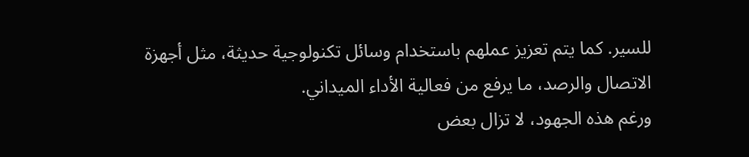للسير. كما يتم تعزيز عملهم باستخدام وسائل تكنولوجية حديثة، مثل أجهزة الاتصال والرصد، ما يرفع من فعالية الأداء الميداني.
ورغم هذه الجهود، لا تزال بعض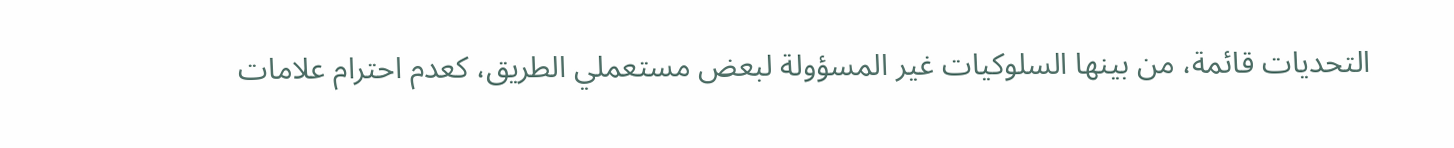التحديات قائمة، من بينها السلوكيات غير المسؤولة لبعض مستعملي الطريق، كعدم احترام علامات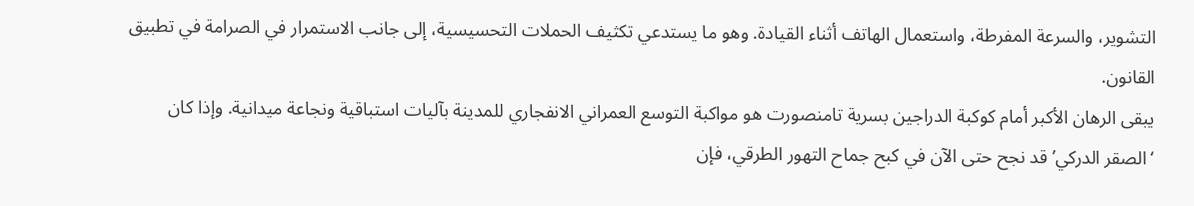التشوير، والسرعة المفرطة، واستعمال الهاتف أثناء القيادة. وهو ما يستدعي تكثيف الحملات التحسيسية، إلى جانب الاستمرار في الصرامة في تطبيق القانون.
يبقى الرهان الأكبر أمام كوكبة الدراجين بسرية تامنصورت هو مواكبة التوسع العمراني الانفجاري للمدينة بآليات استباقية ونجاعة ميدانية. وإذا كان ‘الصقر الدركي’ قد نجح حتى الآن في كبح جماح التهور الطرقي، فإن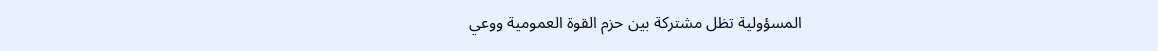المسؤولية تظل مشتركة بين حزم القوة العمومية ووعي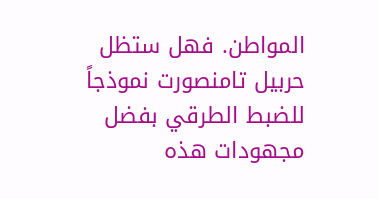المواطن. فهل ستظل حربيل تامنصورت نموذجاً للضبط الطرقي بفضل مجهودات هذه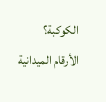الكوكبة؟ الأرقام الميدانية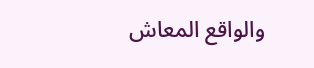والواقع المعاش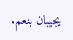يجيبان بنعم.